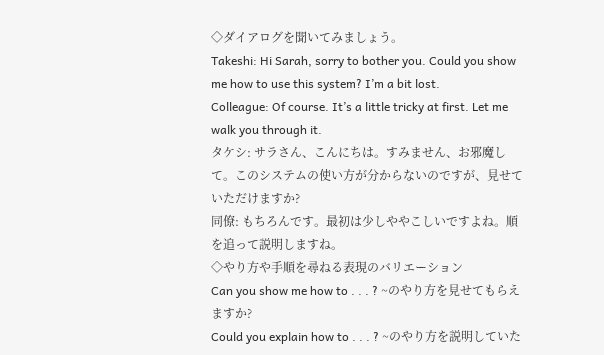◇ダイアログを聞いてみましょう。
Takeshi: Hi Sarah, sorry to bother you. Could you show me how to use this system? I’m a bit lost.
Colleague: Of course. It’s a little tricky at first. Let me walk you through it.
タケシ: サラさん、こんにちは。すみません、お邪魔して。このシステムの使い方が分からないのですが、見せていただけますか?
同僚: もちろんです。最初は少しややこしいですよね。順を追って説明しますね。
◇やり方や手順を尋ねる表現のバリエーション
Can you show me how to . . . ? ~のやり方を見せてもらえますか?
Could you explain how to . . . ? ~のやり方を説明していた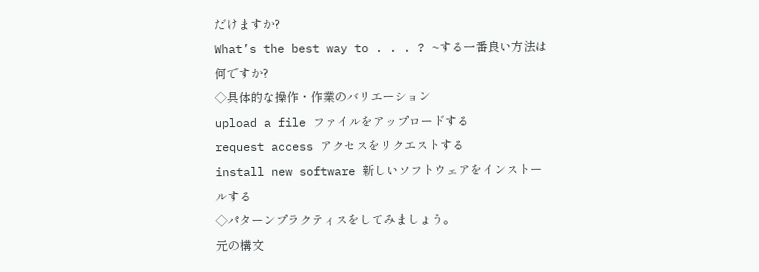だけますか?
What’s the best way to . . . ? ~する一番良い方法は何ですか?
◇具体的な操作・作業のバリエーション
upload a file ファイルをアップロードする
request access アクセスをリクエストする
install new software 新しいソフトウェアをインストールする
◇パターンプラクティスをしてみましょう。
元の構文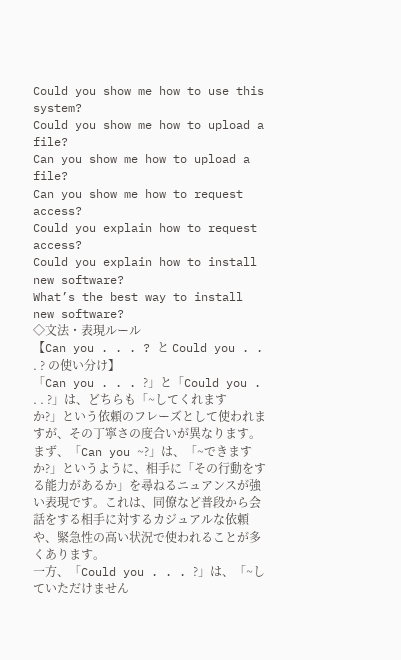Could you show me how to use this system?
Could you show me how to upload a file?
Can you show me how to upload a file?
Can you show me how to request access?
Could you explain how to request access?
Could you explain how to install new software?
What’s the best way to install new software?
◇文法・表現ルール
【Can you . . . ? と Could you . . . ? の使い分け】
「Can you . . . ?」と「Could you . . . ?」は、どちらも「~してくれますか?」という依頼のフレーズとして使われますが、その丁寧さの度合いが異なります。
まず、「Can you ~?」は、「~できますか?」というように、相手に「その行動をする能力があるか」を尋ねるニュアンスが強い表現です。これは、同僚など普段から会話をする相手に対するカジュアルな依頼や、緊急性の高い状況で使われることが多くあります。
一方、「Could you . . . ?」は、「~していただけません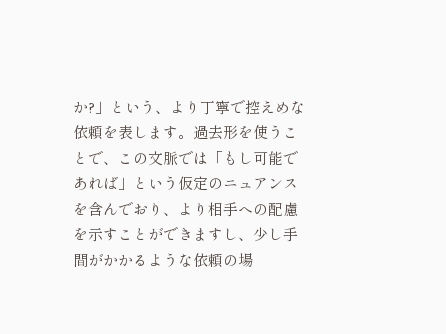か?」という、より丁寧で控えめな依頼を表します。過去形を使うことで、この文脈では「もし可能であれば」という仮定のニュアンスを含んでおり、より相手への配慮を示すことができますし、少し手間がかかるような依頼の場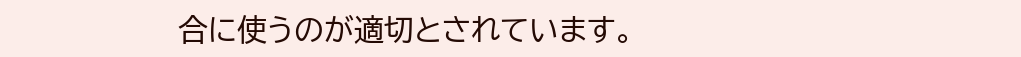合に使うのが適切とされています。